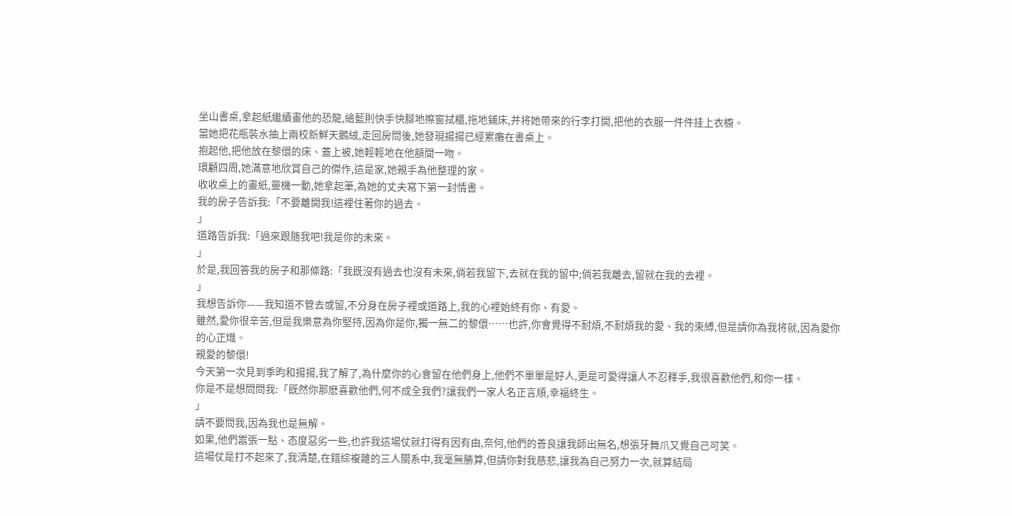坐山書桌,拿起紙繼續畫他的恐龍,繪藍則快手快腳地擦窗拭櫃,拖地鋪床,并将她帶來的行李打開,把他的衣服一件件挂上衣櫥。
當她把花瓶裝水抽上兩校新鮮天鵝絨,走回房問後,她發現揚揚已經累癱在書桌上。
抱起他,把他放在黎儇的床、蓋上被,她輕輕地在他額間一吻。
環顧四周,她滿意地欣賞自己的傑作,這是家,她親手為他整理的家。
收收桌上的畫紙,靈機一動,她拿起筆,為她的丈夫寫下第一封情書。
我的房子告訴我:「不要離開我!這裡住著你的過去。
」
道路告訴我:「過來跟随我吧!我是你的未來。
」
於是,我回答我的房子和那條路:「我既沒有過去也沒有未來,倘若我留下,去就在我的留中;倘若我離去,留就在我的去裡。
」
我想告訴你——我知道不管去或留,不分身在房子裡或道路上,我的心裡始終有你、有愛。
雖然,愛你很辛苦,但是我樂意為你堅持,因為你是你,獨一無二的黎儇……也許,你會覺得不耐煩,不耐煩我的愛、我的束縛,但是請你為我将就,因為愛你的心正熾。
親愛的黎儇!
今天第一次見到季昀和揚揚,我了解了,為什麼你的心會留在他們身上,他們不單單是好人,更是可愛得讓人不忍釋手,我很喜歡他們,和你一樣。
你是不是想問問我:「既然你那麽喜歡他們,何不成全我們?讓我們一家人名正言順,幸福終生。
」
請不要問我,因為我也是無解。
如果,他們嚣張一點、态度惡劣一些,也許我這場仗就打得有因有由,奈何,他們的善良讓我師出無名,想張牙舞爪又覺自己可笑。
這場仗是打不起來了,我清楚,在錯綜複雜的三人關系中,我毫無勝算,但請你對我慈悲,讓我為自己努力一次,就算結局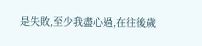是失敗,至少我盡心過,在往後歲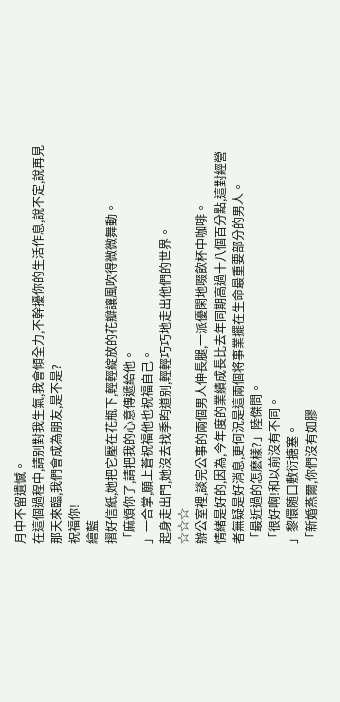月中不留遺憾。
在這個過程中,請别對我生氣,我會傾全力,不幹擾你的生活作息,說不定,說再見那天來臨,我們會成為朋友,是不是?
祝福你!
繪藍
摺好信紙,她把它壓在花瓶下,輕輕綻放的花瓣讓風吹得微微舞動。
「麻煩你了,請把我的心意傳遞給他。
」一合掌,願上蒼祝福他也祝福自己。
起身走出門,她沒去找季昀道别,輕輕巧巧地走出他們的世界。
☆☆☆
辦公室裡,談完公事的兩個男人伸長腿,一派優閑地啜飲杯中咖啡。
情緒是好的,因為,今年度的業績成長比去年同期高過十八個百分點,這對經營者無疑是好消息,更何況是這兩個将事業擺在生命最重要部分的男人。
「最近過的怎麽樣?」陸傑問。
「很好啊!和以前沒有不同。
」黎儇随口敷衍搪塞。
「新婚燕爾,你們沒有如膠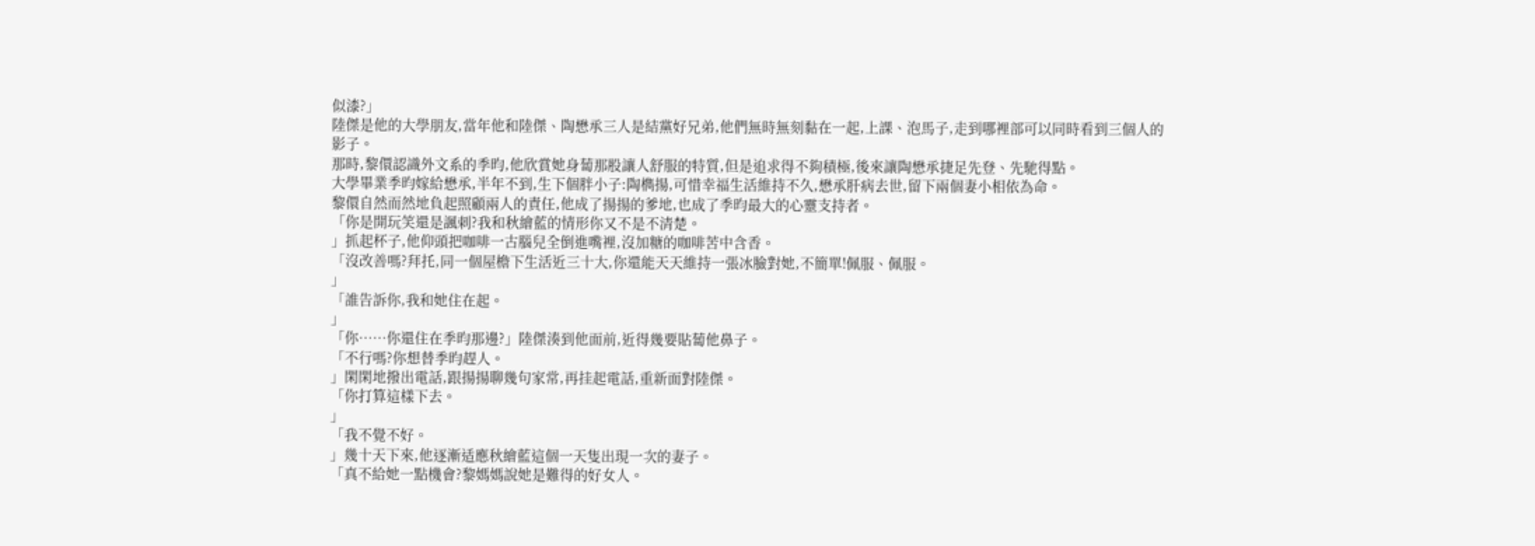似漆?」
陸傑是他的大學朋友,當年他和陸傑、陶懋承三人是結黨好兄弟,他們無時無刻黏在一起,上課、泡馬子,走到哪裡部可以同時看到三個人的影子。
那時,黎儇認識外文系的季昀,他欣賞她身蔔那股讓人舒服的特質,但是追求得不夠積極,後來讓陶懋承捷足先登、先馳得點。
大學畢業季昀嫁給懋承,半年不到,生下個胖小子:陶檇揚,可惜幸福生活維持不久,懋承肝病去世,留下兩個妻小相依為命。
黎儇自然而然地負起照顧兩人的責任,他成了揚揚的爹地,也成了季昀最大的心靈支持者。
「你是開玩笑還是諷刺?我和秋繪藍的情形你又不是不清楚。
」抓起杯子,他仰頭把咖啡一古腦兒全倒進嘴裡,沒加糖的咖啡苦中含香。
「沒改善嗎?拜托,同一個屋檐下生活近三十大,你還能天天維持一張冰臉對她,不簡單!佩服、佩服。
」
「誰告訴你,我和她住在起。
」
「你……你還住在季昀那邊?」陸傑湊到他面前,近得幾要貼蔔他鼻子。
「不行嗎?你想替季昀趕人。
」閑閑地撥出電話,跟揚揚聊幾句家常,再挂起電話,重新面對陸傑。
「你打算這樣下去。
」
「我不覺不好。
」幾十天下來,他逐漸适應秋繪藍這個一天隻出現一次的妻子。
「真不給她一點機會?黎媽媽說她是難得的好女人。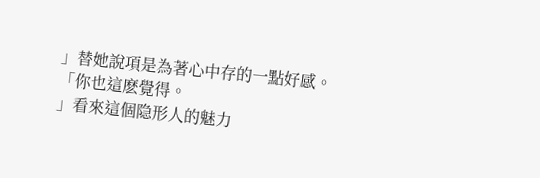」替她說項是為著心中存的一點好感。
「你也這麽覺得。
」看來這個隐形人的魅力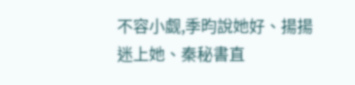不容小觑,季昀說她好、揚揚迷上她、秦秘書直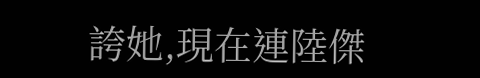誇她,現在連陸傑